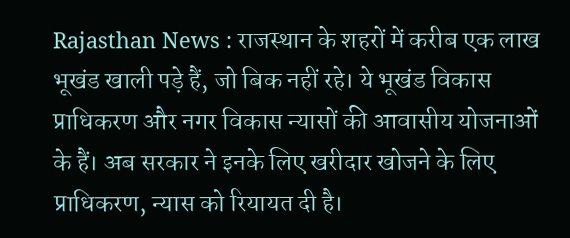Rajasthan News : राजस्थान के शहरों में करीब एक लाख भूखंड खाली पड़े हैं, जो बिक नहीं रहे। ये भूखंड विकास प्राधिकरण और नगर विकास न्यासों की आवासीय योजनाओं के हैं। अब सरकार ने इनके लिए खरीदार खोजने के लिए प्राधिकरण, न्यास को रियायत दी है।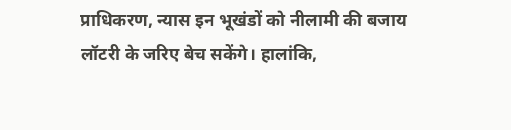प्राधिकरण, न्यास इन भूखंडों को नीलामी की बजाय लॉटरी के जरिए बेच सकेंगे। हालांकि,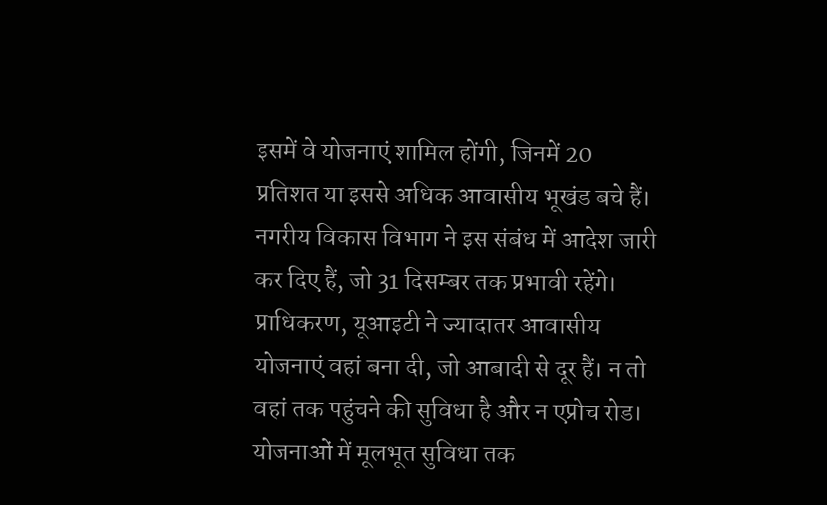इसमें वे योजनाएं शामिल होंगी, जिनमें 20 प्रतिशत या इससे अधिक आवासीय भूखंड बचे हैं। नगरीय विकास विभाग ने इस संबंध में आदेश जारी कर दिए हैं, जो 31 दिसम्बर तक प्रभावी रहेंगे।
प्राधिकरण, यूआइटी ने ज्यादातर आवासीय योजनाएं वहां बना दी, जो आबादी से दूर हैं। न तो वहां तक पहुंचने की सुविधा है और न एप्रोच रोड। योजनाओं में मूलभूत सुविधा तक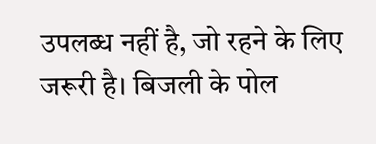उपलब्ध नहीं है, जो रहने के लिए जरूरी है। बिजली के पोल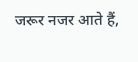जरूर नजर आते हैं,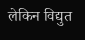लेकिन विद्युत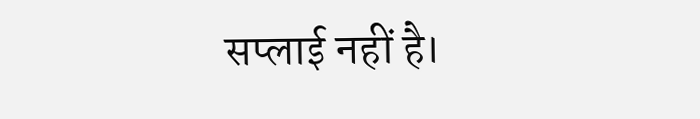सप्लाई नहीं है।